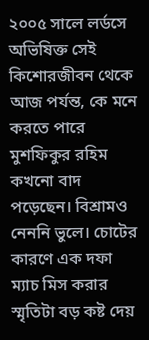২০০৫ সালে লর্ডসে অভিষিক্ত সেই কিশোরজীবন থেকে আজ পর্যন্ত, কে মনে করতে পারে মুশফিকুর রহিম কখনো বাদ পড়েছেন। বিশ্রামও নেননি ভুলে। চোটের কারণে এক দফা ম্যাচ মিস করার স্মৃতিটা বড় কষ্ট দেয়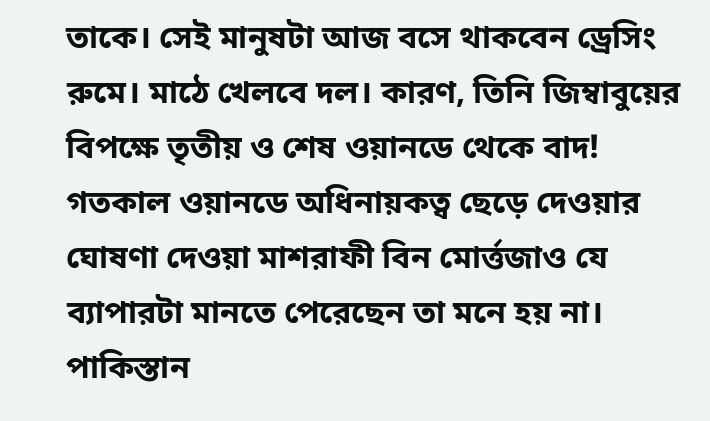তাকে। সেই মানুষটা আজ বসে থাকবেন ড্রেসিং রুমে। মাঠে খেলবে দল। কারণ, তিনি জিম্বাবুয়ের বিপক্ষে তৃতীয় ও শেষ ওয়ানডে থেকে বাদ! গতকাল ওয়ানডে অধিনায়কত্ব ছেড়ে দেওয়ার ঘোষণা দেওয়া মাশরাফী বিন মোর্ত্তজাও যে ব্যাপারটা মানতে পেরেছেন তা মনে হয় না।
পাকিস্তান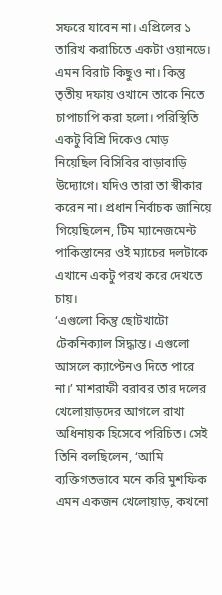সফরে যাবেন না। এপ্রিলের ১ তারিখ করাচিতে একটা ওয়ানডে। এমন বিরাট কিছুও না। কিন্তু তৃতীয় দফায় ওখানে তাকে নিতে চাপাচাপি করা হলো। পরিস্থিতি একটু বিশ্রি দিকেও মোড় নিয়েছিল বিসিবির বাড়াবাড়ি উদ্যোগে। যদিও তারা তা স্বীকার করেন না। প্রধান নির্বাচক জানিয়ে গিয়েছিলেন, টিম ম্যানেজমেন্ট পাকিস্তানের ওই ম্যাচের দলটাকে এখানে একটু পরখ করে দেখতে চায়।
‘এগুলো কিন্তু ছোটখাটো টেকনিক্যাল সিদ্ধান্ত। এগুলো আসলে ক্যাপ্টেনও দিতে পারে না।’ মাশরাফী বরাবর তার দলের খেলোয়াড়দের আগলে রাখা অধিনায়ক হিসেবে পরিচিত। সেই তিনি বলছিলেন, ‘আমি ব্যক্তিগতভাবে মনে করি মুশফিক এমন একজন খেলোয়াড়, কখনো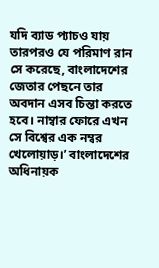যদি ব্যাড প্যাচও যায় তারপরও যে পরিমাণ রান সে করেছে, বাংলাদেশের জেতার পেছনে তার অবদান এসব চিন্তা করতে হবে। নাম্বার ফোরে এখন সে বিশ্বের এক নম্বর খেলোয়াড়।’ বাংলাদেশের অধিনায়ক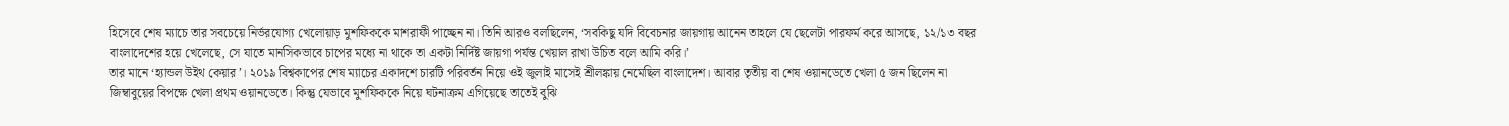হিসেবে শেষ ম্যাচে তার সবচেয়ে নির্ভরযোগ্য খেলোয়াড় মুশফিককে মাশরাফী পাচ্ছেন না। তিনি আরও বলছিলেন, ‘সবকিছু যদি বিবেচনার জায়গায় আনেন তাহলে যে ছেলেটা পারফর্ম করে আসছে, ১২/১৩ বছর বাংলাদেশের হয়ে খেলেছে, সে যাতে মানসিকভাবে চাপের মধ্যে না থাকে তা একটা নির্দিষ্ট জায়গা পর্যন্ত খেয়াল রাখা উচিত বলে আমি করি।’
তার মানে ‘হ্যান্ডল উইথ কেয়ার’। ২০১৯ বিশ্বকাপের শেষ ম্যাচের একাদশে চারটি পরিবর্তন নিয়ে ওই জুলাই মাসেই শ্রীলঙ্কায় নেমেছিল বাংলাদেশ। আবার তৃতীয় বা শেষ ওয়ানডেতে খেলা ৫ জন ছিলেন না জিম্বাবুয়ের বিপক্ষে খেলা প্রথম ওয়ানডেতে। কিন্তু যেভাবে মুশফিককে নিয়ে ঘটনাক্রম এগিয়েছে তাতেই বুঝি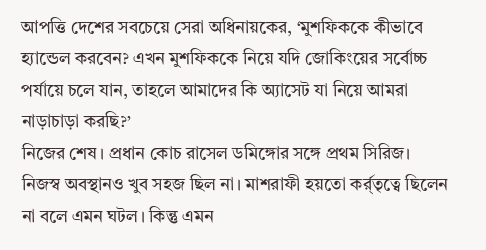আপত্তি দেশের সবচেয়ে সেরা অধিনায়কের, ‘মুশফিককে কীভাবে হ্যান্ডেল করবেন? এখন মুশফিককে নিয়ে যদি জোকিংয়ের সর্বোচ্চ পর্যায়ে চলে যান, তাহলে আমাদের কি অ্যাসেট যা নিয়ে আমরা নাড়াচাড়া করছি?’
নিজের শেষ। প্রধান কোচ রাসেল ডমিঙ্গোর সঙ্গে প্রথম সিরিজ। নিজস্ব অবস্থানও খুব সহজ ছিল না। মাশরাফী হয়তো কর্র্তৃত্বে ছিলেন না বলে এমন ঘটল। কিন্তু এমন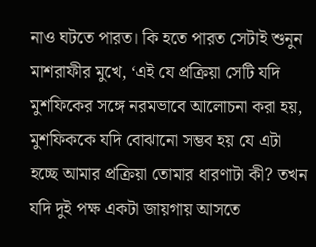নাও ঘটতে পারত। কি হতে পারত সেটাই শুনুন মাশরাফীর মুখে, ‘এই যে প্রক্রিয়া সেটি যদি মুশফিকের সঙ্গে নরমভাবে আলোচনা করা হয়, মুশফিককে যদি বোঝানো সম্ভব হয় যে এটা হচ্ছে আমার প্রক্রিয়া তোমার ধারণাটা কী? তখন যদি দুই পক্ষ একটা জায়গায় আসতে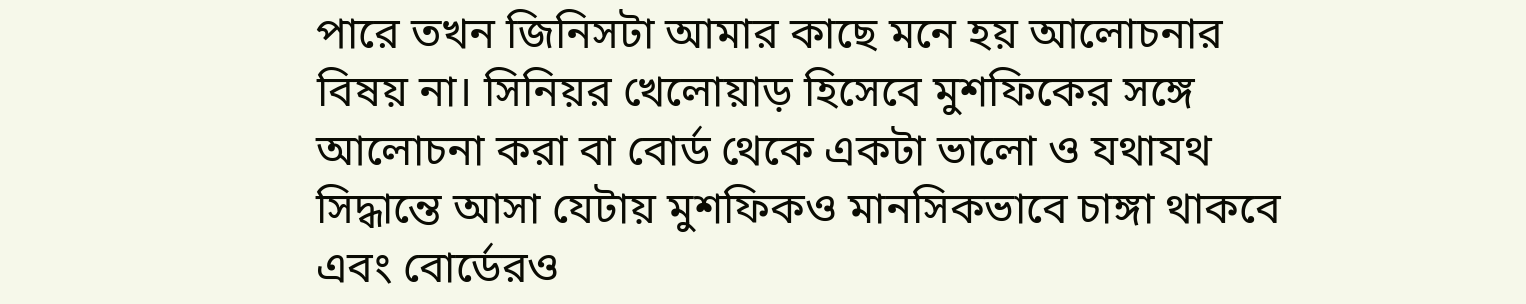পারে তখন জিনিসটা আমার কাছে মনে হয় আলোচনার বিষয় না। সিনিয়র খেলোয়াড় হিসেবে মুশফিকের সঙ্গে আলোচনা করা বা বোর্ড থেকে একটা ভালো ও যথাযথ সিদ্ধান্তে আসা যেটায় মুশফিকও মানসিকভাবে চাঙ্গা থাকবে এবং বোর্ডেরও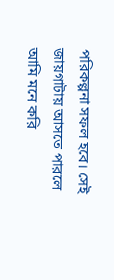পরিকল্পনা সফল হবে। সেই জায়গাটায় আসতে পারলে আমি মনে করি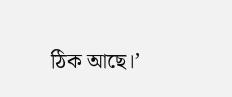ঠিক আছে।’